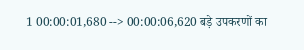1 00:00:01,680 --> 00:00:06,620 बड़े उपकरणों का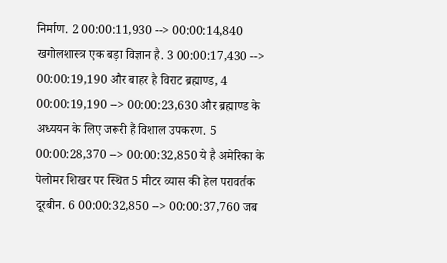निर्माण. 2 00:00:11,930 --> 00:00:14,840 खगोलशास्त्र एक बड़ा विज्ञान है. 3 00:00:17,430 --> 00:00:19,190 और बाहर है विराट ब्रह्माण्ड, 4 00:00:19,190 --> 00:00:23,630 और ब्रह्माण्ड के अध्ययन के लिए जरूरी हैं विशाल उपकरण. 5 00:00:28,370 --> 00:00:32,850 ये है अमेरिका के पेलोमर शिखर पर स्थित 5 मीटर व्यास की हेल परावर्तक दूरबीन. 6 00:00:32,850 --> 00:00:37,760 जब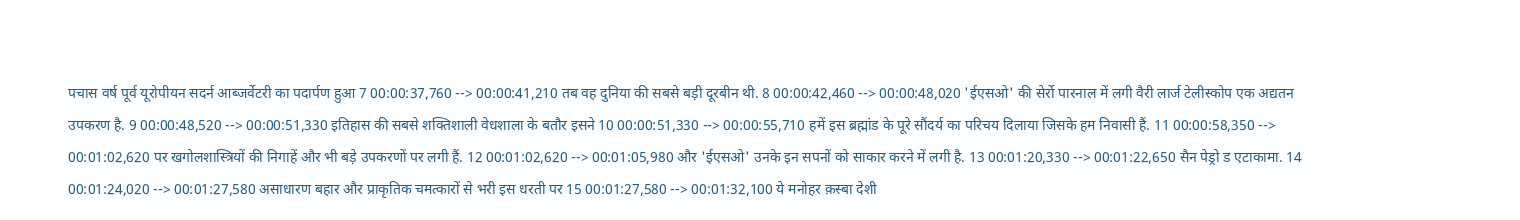पचास वर्ष पूर्व यूरोपीयन सदर्न आब्जर्वेटरी का पदार्पण हुआ 7 00:00:37,760 --> 00:00:41,210 तब वह दुनिया की सबसे बड़ी दूरबीन थी. 8 00:00:42,460 --> 00:00:48,020 'ईएसओ' की सेर्रो पारनाल में लगी वैरी लार्ज टेलीस्कोप एक अद्यतन उपकरण है. 9 00:00:48,520 --> 00:00:51,330 इतिहास की सबसे शक्तिशाली वेधशाला के बतौर इसने 10 00:00:51,330 --> 00:00:55,710 हमें इस ब्रह्मांड के पूरे सौंदर्य का परिचय दिलाया जिसके हम निवासी हैं. 11 00:00:58,350 --> 00:01:02,620 पर खगोलशास्त्रियों की निगाहें और भी बड़े उपकरणों पर लगी हैं. 12 00:01:02,620 --> 00:01:05,980 और 'ईएसओ' उनके इन सपनों को साकार करने में लगी है. 13 00:01:20,330 --> 00:01:22,650 सैन पेड्रो ड एटाकामा. 14 00:01:24,020 --> 00:01:27,580 असाधारण बहार और प्राकृतिक चमत्कारों से भरी इस धरती पर 15 00:01:27,580 --> 00:01:32,100 ये मनोहर क़स्बा देशी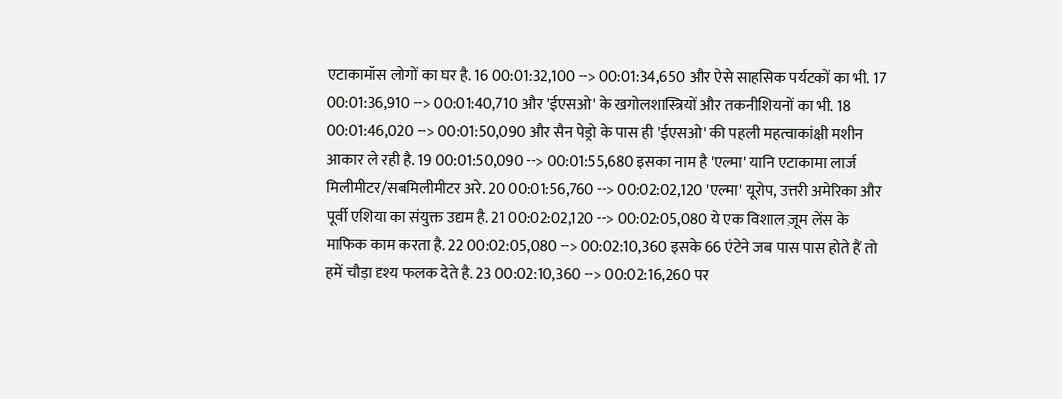एटाकामॉस लोगों का घर है. 16 00:01:32,100 --> 00:01:34,650 और ऐसे साहसिक पर्यटकों का भी. 17 00:01:36,910 --> 00:01:40,710 और 'ईएसओ' के खगोलशास्त्रियों और तकनीशियनों का भी. 18 00:01:46,020 --> 00:01:50,090 और सैन पेड्रो के पास ही 'ईएसओ' की पहली महत्वाकांक्षी मशीन आकार ले रही है. 19 00:01:50,090 --> 00:01:55,680 इसका नाम है 'एल्मा' यानि एटाकामा लार्ज मिलीमीटर/सबमिलीमीटर अरे. 20 00:01:56,760 --> 00:02:02,120 'एल्मा' यूरोप, उत्तरी अमेरिका और पूर्वी एशिया का संयुक्त उद्यम है. 21 00:02:02,120 --> 00:02:05,080 ये एक विशाल ज़ूम लेंस के माफिक काम करता है. 22 00:02:05,080 --> 00:02:10,360 इसके 66 एंटेने जब पास पास होते हैं तो हमें चौड़ा दृश्य फलक देते है. 23 00:02:10,360 --> 00:02:16,260 पर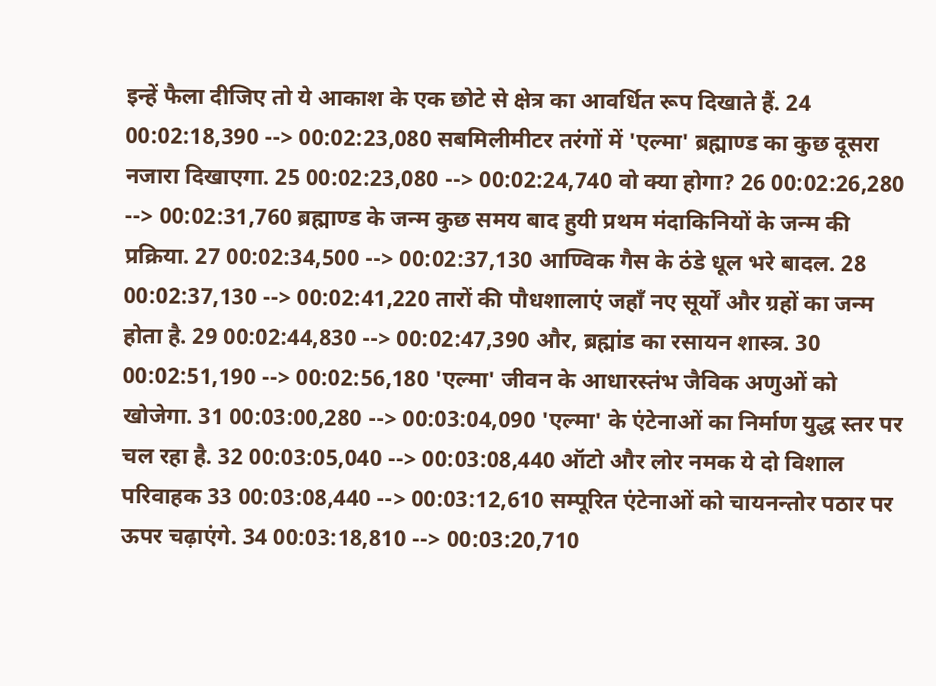इन्हें फैला दीजिए तो ये आकाश के एक छोटे से क्षेत्र का आवर्धित रूप दिखाते हैं. 24 00:02:18,390 --> 00:02:23,080 सबमिलीमीटर तरंगों में 'एल्मा' ब्रह्माण्ड का कुछ दूसरा नजारा दिखाएगा. 25 00:02:23,080 --> 00:02:24,740 वो क्या होगा? 26 00:02:26,280 --> 00:02:31,760 ब्रह्माण्ड के जन्म कुछ समय बाद हुयी प्रथम मंदाकिनियों के जन्म की प्रक्रिया. 27 00:02:34,500 --> 00:02:37,130 आण्विक गैस के ठंडे धूल भरे बादल. 28 00:02:37,130 --> 00:02:41,220 तारों की पौधशालाएं जहाँ नए सूर्यों और ग्रहों का जन्म होता है. 29 00:02:44,830 --> 00:02:47,390 और, ब्रह्मांड का रसायन शास्त्र. 30 00:02:51,190 --> 00:02:56,180 'एल्मा' जीवन के आधारस्तंभ जैविक अणुओं को खोजेगा. 31 00:03:00,280 --> 00:03:04,090 'एल्मा' के एंटेनाओं का निर्माण युद्ध स्तर पर चल रहा है. 32 00:03:05,040 --> 00:03:08,440 ऑटो और लोर नमक ये दो विशाल परिवाहक 33 00:03:08,440 --> 00:03:12,610 सम्पूरित एंटेनाओं को चायनन्तोर पठार पर ऊपर चढ़ाएंगे. 34 00:03:18,810 --> 00:03:20,710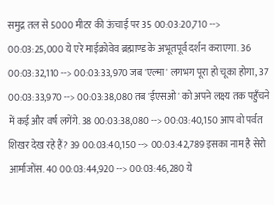समुद्र तल से 5000 मीटर की ऊंचाई पर 35 00:03:20,710 --> 00:03:25,000 ये एरे माईक्रोवेव ब्रह्माण्ड के अभूतपूर्व दर्शन कराएगा. 36 00:03:32,110 --> 00:03:33,970 जब 'एल्मा' लगभग पूरा हो चूका होगा, 37 00:03:33,970 --> 00:03:38,080 तब 'ईएसओ' को अपने लक्ष्य तक पहुँचने में कई और वर्ष लगेंगे. 38 00:03:38,080 --> 00:03:40,150 आप वो पर्वत शिखर देख रहे हैं? 39 00:03:40,150 --> 00:03:42,789 इसका नाम है सेरो आर्माजोंस. 40 00:03:44,920 --> 00:03:46,280 ये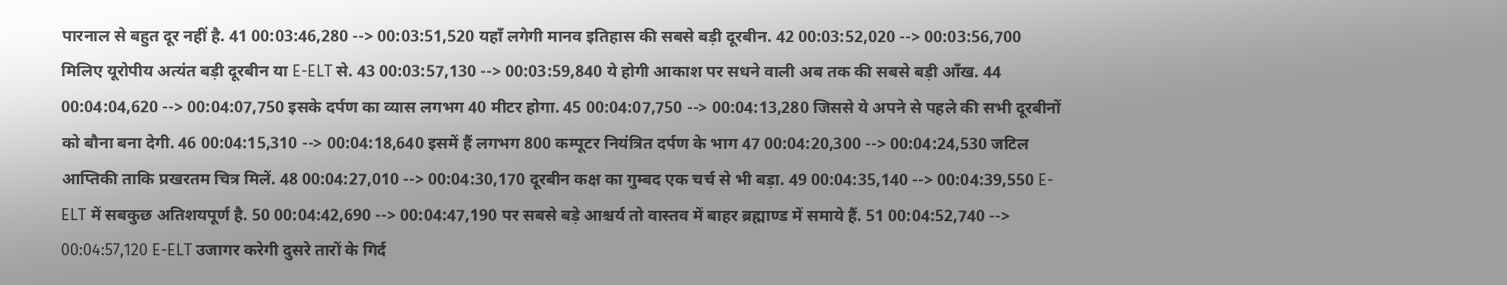पारनाल से बहुत दूर नहीं है. 41 00:03:46,280 --> 00:03:51,520 यहाँ लगेगी मानव इतिहास की सबसे बड़ी दूरबीन. 42 00:03:52,020 --> 00:03:56,700 मिलिए यूरोपीय अत्यंत बड़ी दूरबीन या E-ELT से. 43 00:03:57,130 --> 00:03:59,840 ये होगी आकाश पर सधने वाली अब तक की सबसे बड़ी आँख. 44 00:04:04,620 --> 00:04:07,750 इसके दर्पण का व्यास लगभग 40 मीटर होगा. 45 00:04:07,750 --> 00:04:13,280 जिससे ये अपने से पहले की सभी दूरबीनों को बौना बना देगी. 46 00:04:15,310 --> 00:04:18,640 इसमें हैं लगभग 800 कम्पूटर नियंत्रित दर्पण के भाग 47 00:04:20,300 --> 00:04:24,530 जटिल आप्तिकी ताकि प्रखरतम चित्र मिलें. 48 00:04:27,010 --> 00:04:30,170 दूरबीन कक्ष का गुम्बद एक चर्च से भी बड़ा. 49 00:04:35,140 --> 00:04:39,550 E-ELT में सबकुछ अतिशयपूर्ण है. 50 00:04:42,690 --> 00:04:47,190 पर सबसे बड़े आश्चर्य तो वास्तव में बाहर ब्रह्माण्ड में समाये हैं. 51 00:04:52,740 --> 00:04:57,120 E-ELT उजागर करेगी दुसरे तारों के गिर्द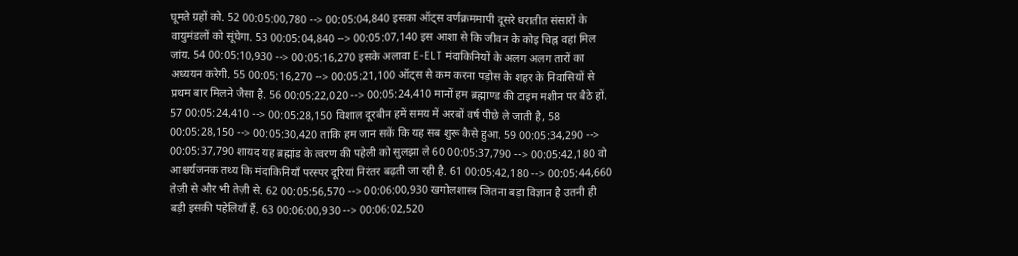घूमते ग्रहों को. 52 00:05:00,780 --> 00:05:04,840 इसका ऑट्स वर्णक्रममापी दूसरे धरातीत संसारों के वायुमंडलों को सूंघेगा. 53 00:05:04,840 --> 00:05:07,140 इस आशा से कि जीवन के कोइ चिह्न वहां मिल जांय. 54 00:05:10,930 --> 00:05:16,270 इसके अलावा E-ELT मंदाकिनियों के अलग अलग तारों का अध्ययन करेगी. 55 00:05:16,270 --> 00:05:21,100 ऑट्स से कम करना पड़ोस के शहर के निवासियों से प्रथम बार मिलने जैसा है. 56 00:05:22,020 --> 00:05:24,410 मानों हम ब्रह्माण्ड की टाइम मशीन पर बैठे हों. 57 00:05:24,410 --> 00:05:28,150 विशाल दूरबीन हमें समय में अरबों वर्ष पीछे ले जाती है, 58 00:05:28,150 --> 00:05:30,420 ताकि हम जान सकें कि यह सब शुरू कैसे हुआ. 59 00:05:34,290 --> 00:05:37,790 शायद यह ब्रह्मांड के त्वरण की पहेली को सुलझा ले 60 00:05:37,790 --> 00:05:42,180 वो आश्चर्यजनक तथ्य कि मंदाकिनियाँ परस्पर दूरियां निरंतर बढ़ती जा रही है. 61 00:05:42,180 --> 00:05:44,660 तेज़ी से और भी तेज़ी से. 62 00:05:56,570 --> 00:06:00,930 खगोलशास्त्र जितना बड़ा विज्ञान है उतनी ही बड़ी इसकी पहेलियाँ हैं. 63 00:06:00,930 --> 00:06:02,520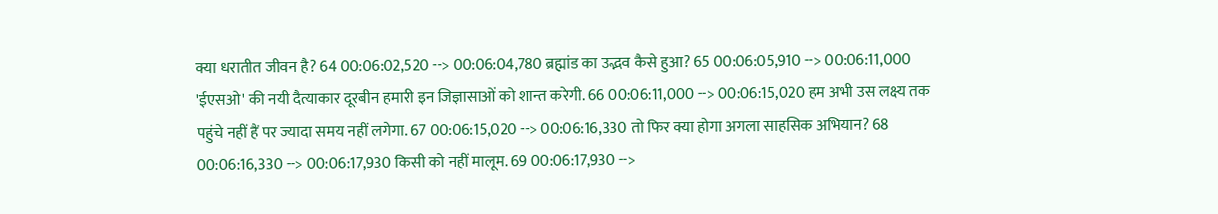क्या धरातीत जीवन है? 64 00:06:02,520 --> 00:06:04,780 ब्रह्मांड का उद्भव कैसे हुआ? 65 00:06:05,910 --> 00:06:11,000 'ईएसओ' की नयी दैत्याकार दूरबीन हमारी इन जिज्ञासाओं को शान्त करेगी. 66 00:06:11,000 --> 00:06:15,020 हम अभी उस लक्ष्य तक पहुंचे नहीं हैं पर ज्यादा समय नहीं लगेगा. 67 00:06:15,020 --> 00:06:16,330 तो फिर क्या होगा अगला साहसिक अभियान? 68 00:06:16,330 --> 00:06:17,930 किसी को नहीं मालूम. 69 00:06:17,930 -->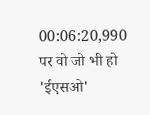00:06:20,990 पर वो जो भी हो 'ईएसओ'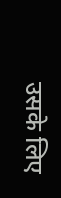उसके लिए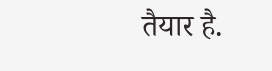तैयार है.